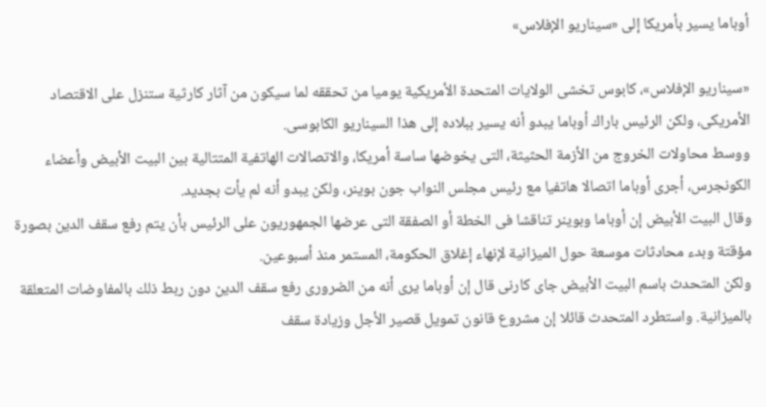أوباما يسير بأمريكا إلى «سيناريو الإفلاس»

«سيناريو الإفلاس»، كابوس تخشى الولايات المتحدة الأمريكية يوميا من تحققه لما سيكون من آثار كارثية ستنزل على الاقتصاد الأمريكى، ولكن الرئيس باراك أوباما يبدو أنه يسير ببلاده إلى هذا السيناريو الكابوسى.
ووسط محاولات الخروج من الأزمة الحثيثة، التى يخوضها ساسة أمريكا، والاتصالات الهاتفية المتتالية بين البيت الأبيض وأعضاء الكونجرس، أجرى أوباما اتصالا هاتفيا مع رئيس مجلس النواب جون بوينر، ولكن يبدو أنه لم يأت بجديد.
وقال البيت الأبيض إن أوباما وبوينر تناقشا فى الخطة أو الصفقة التى عرضها الجمهوريون على الرئيس بأن يتم رفع سقف الدين بصورة مؤقتة وبدء محادثات موسعة حول الميزانية لإنهاء إغلاق الحكومة، المستمر منذ أسبوعين.
ولكن المتحدث باسم البيت الأبيض جاى كارنى قال إن أوباما يرى أنه من الضرورى رفع سقف الدين دون ربط ذلك بالمفاوضات المتعلقة بالميزانية. واستطرد المتحدث قائلا إن مشروع قانون تمويل قصير الأجل وزيادة سقف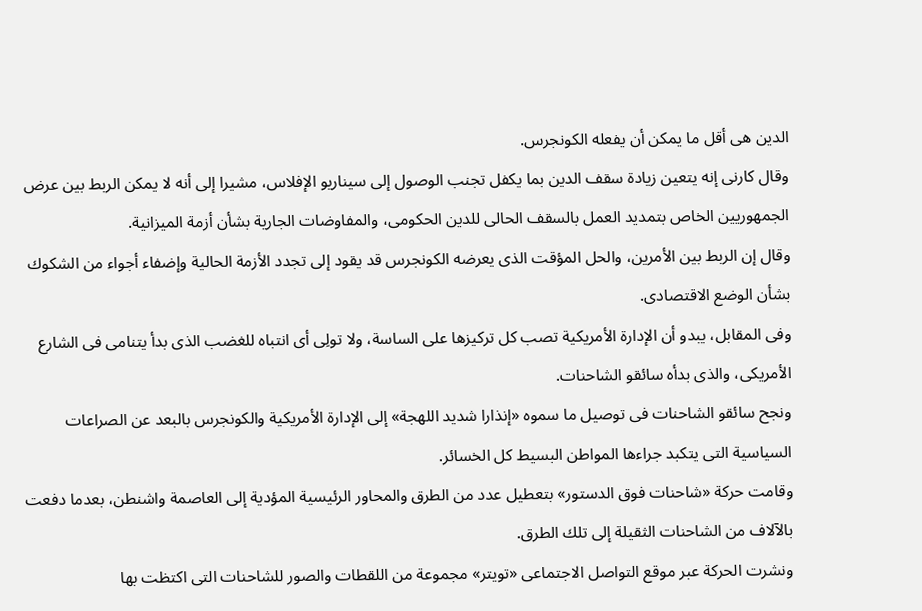الدين هى أقل ما يمكن أن يفعله الكونجرس.
وقال كارنى إنه يتعين زيادة سقف الدين بما يكفل تجنب الوصول إلى سيناريو الإفلاس، مشيرا إلى أنه لا يمكن الربط بين عرض الجمهوريين الخاص بتمديد العمل بالسقف الحالى للدين الحكومى، والمفاوضات الجارية بشأن أزمة الميزانية.
وقال إن الربط بين الأمرين، والحل المؤقت الذى يعرضه الكونجرس قد يقود إلى تجدد الأزمة الحالية وإضفاء أجواء من الشكوك بشأن الوضع الاقتصادى.
وفى المقابل، يبدو أن الإدارة الأمريكية تصب كل تركيزها على الساسة، ولا تولِى أى انتباه للغضب الذى بدأ يتنامى فى الشارع الأمريكى، والذى بدأه سائقو الشاحنات.
ونجح سائقو الشاحنات فى توصيل ما سموه «إنذارا شديد اللهجة» إلى الإدارة الأمريكية والكونجرس بالبعد عن الصراعات السياسية التى يتكبد جراءها المواطن البسيط كل الخسائر.
وقامت حركة «شاحنات فوق الدستور» بتعطيل عدد من الطرق والمحاور الرئيسية المؤدية إلى العاصمة واشنطن، بعدما دفعت بالآلاف من الشاحنات الثقيلة إلى تلك الطرق.
ونشرت الحركة عبر موقع التواصل الاجتماعى «تويتر» مجموعة من اللقطات والصور للشاحنات التى اكتظت بها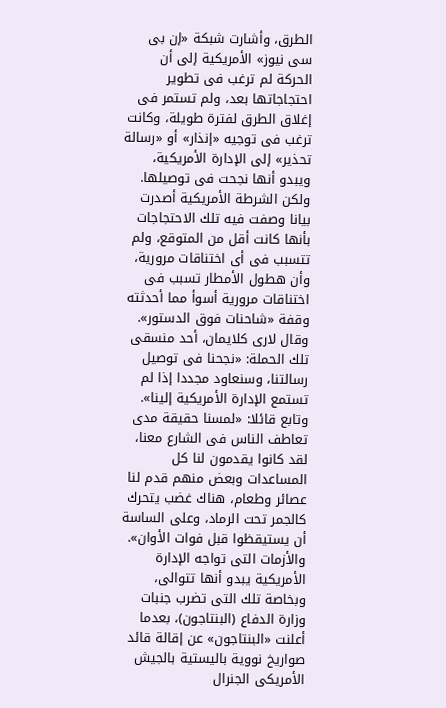الطرق، وأشارت شبكة «إن بى سى نيوز» الأمريكية إلى أن الحركة لم ترغب فى تطوير احتجاجاتها بعد، ولم تستمر فى إغلاق الطرق لفترة طويلة، وكانت ترغب فى توجيه «إنذار» أو «رسالة تحذير» إلى الإدارة الأمريكية، ويبدو أنها نجحت فى توصيلها.
ولكن الشرطة الأمريكية أصدرت بيانا وصفت فيه تلك الاحتجاجات بأنها كانت أقل من المتوقع، ولم تتسبب فى أى اختناقات مرورية، وأن هطول الأمطار تسبب فى اختناقات مرورية أسوأ مما أحدثته وقفة «شاحنات فوق الدستور».
وقال لارى كلايمان، أحد منسقى تلك الحملة: «نجحنا فى توصيل رسالتنا، وسنعاود مجددا إذا لم تستمع الإدارة الأمريكية إلينا».
وتابع قائلا: «لمسنا حقيقة مدى تعاطف الناس فى الشارع معنا، لقد كانوا يقدمون لنا كل المساعدات وبعض منهم قدم لنا عصائر وطعام، هناك غضب يتحرك كالجمر تحت الرماد، وعلى الساسة أن يستيقظوا قبل فوات الأوان». والأزمات التى تواجه الإدارة الأمريكية يبدو أنها تتوالى، وبخاصة تلك التى تضرب جنبات وزارة الدفاع (البنتاجون)، بعدما أعلنت «البنتاجون» عن إقالة قائد صواريخ نووية باليستية بالجيش الأمريكى الجنرال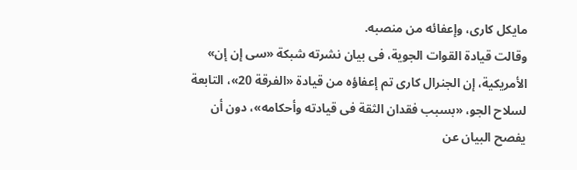مايكل كارى، وإعفائه من منصبه.
وقالت قيادة القوات الجوية، فى بيان نشرته شبكة «سى إن إن» الأمريكية، إن الجنرال كارى تم إعفاؤه من قيادة «الفرقة 20»، التابعة لسلاح الجو، «بسبب فقدان الثقة فى قيادته وأحكامه»، دون أن يفصح البيان عن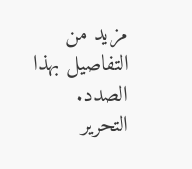مزيد من التفاصيل بهذا الصدد.
التحرير